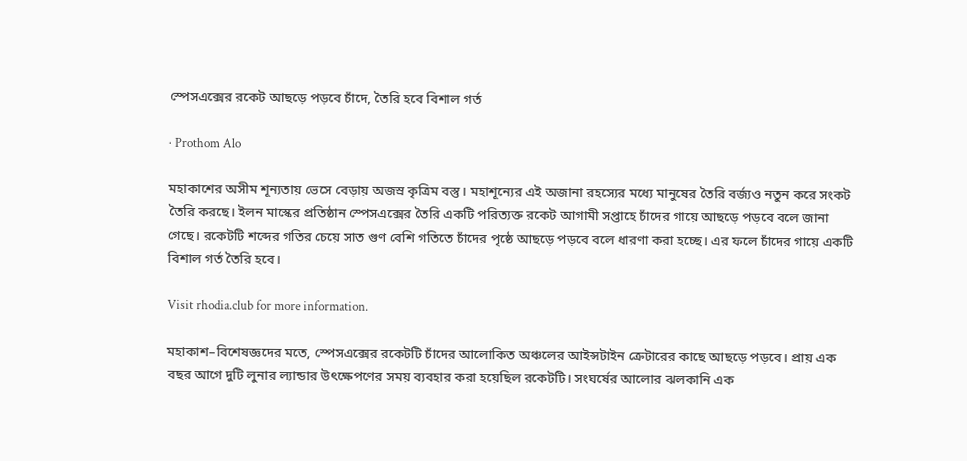স্পেসএক্সের রকেট আছড়ে পড়বে চাঁদে, তৈরি হবে বিশাল গর্ত

· Prothom Alo

মহাকাশের অসীম শূন্যতায় ভেসে বেড়ায় অজস্র কৃত্রিম বস্তু। মহাশূন্যের এই অজানা রহস্যের মধ্যে মানুষের তৈরি বর্জ্যও নতুন করে সংকট তৈরি করছে। ইলন মাস্কের প্রতিষ্ঠান স্পেসএক্সের তৈরি একটি পরিত্যক্ত রকেট আগামী সপ্তাহে চাঁদের গায়ে আছড়ে পড়বে বলে জানা গেছে। রকেটটি শব্দের গতির চেয়ে সাত গুণ বেশি গতিতে চাঁদের পৃষ্ঠে আছড়ে পড়বে বলে ধারণা করা হচ্ছে। এর ফলে চাঁদের গায়ে একটি বিশাল গর্ত তৈরি হবে।

Visit rhodia.club for more information.

মহাকাশ–বিশেষজ্ঞদের মতে, স্পেসএক্সের রকেটটি চাঁদের আলোকিত অঞ্চলের আইন্সটাইন ক্রেটারের কাছে আছড়ে পড়বে। প্রায় এক বছর আগে দুটি লুনার ল্যান্ডার উৎক্ষেপণের সময় ব্যবহার করা হয়েছিল রকেটটি। সংঘর্ষের আলোর ঝলকানি এক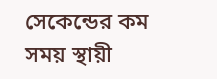সেকেন্ডের কম সময় স্থায়ী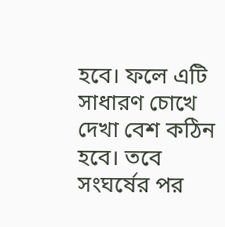হবে। ফলে এটি সাধারণ চোখে দেখা বেশ কঠিন হবে। তবে সংঘর্ষের পর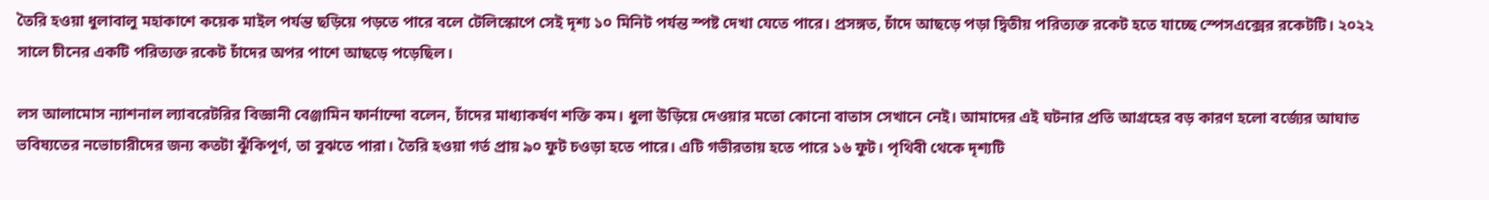তৈরি হওয়া ধুলাবালু মহাকাশে কয়েক মাইল পর্যন্ত ছড়িয়ে পড়তে পারে বলে টেলিস্কোপে সেই দৃশ্য ১০ মিনিট পর্যন্ত স্পষ্ট দেখা যেতে পারে। প্রসঙ্গত, চাঁদে আছড়ে পড়া দ্বিতীয় পরিত্যক্ত রকেট হতে যাচ্ছে স্পেসএক্সের রকেটটি। ২০২২ সালে চীনের একটি পরিত্যক্ত রকেট চাঁদের অপর পাশে আছড়ে পড়েছিল।

লস আলামোস ন্যাশনাল ল্যাবরেটরির বিজ্ঞানী বেঞ্জামিন ফার্নান্দো বলেন, চাঁদের মাধ্যাকর্ষণ শক্তি কম। ধুলা উড়িয়ে দেওয়ার মতো কোনো বাতাস সেখানে নেই। আমাদের এই ঘটনার প্রতি আগ্রহের বড় কারণ হলো বর্জ্যের আঘাত ভবিষ্যতের নভোচারীদের জন্য কতটা ঝুঁকিপূর্ণ, তা বুঝতে পারা। তৈরি হওয়া গর্ত প্রায় ৯০ ফুট চওড়া হতে পারে। এটি গভীরতায় হতে পারে ১৬ ফুট। পৃথিবী থেকে দৃশ্যটি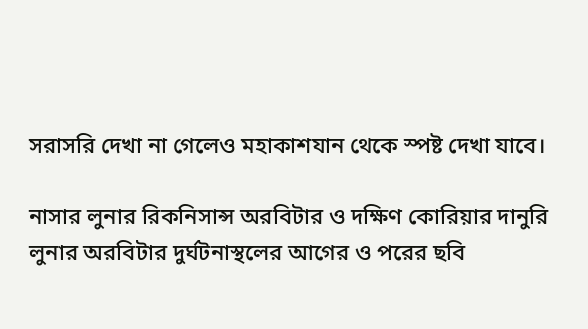সরাসরি দেখা না গেলেও মহাকাশযান থেকে স্পষ্ট দেখা যাবে।

নাসার লুনার রিকনিসান্স অরবিটার ও দক্ষিণ কোরিয়ার দানুরি লুনার অরবিটার দুর্ঘটনাস্থলের আগের ও পরের ছবি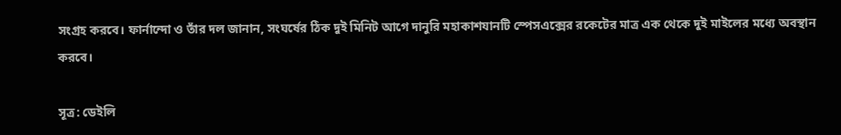সংগ্রহ করবে। ফার্নান্দো ও তাঁর দল জানান, সংঘর্ষের ঠিক দুই মিনিট আগে দানুরি মহাকাশযানটি স্পেসএক্সের রকেটের মাত্র এক থেকে দুই মাইলের মধ্যে অবস্থান করবে।

সূত্র: ডেইলি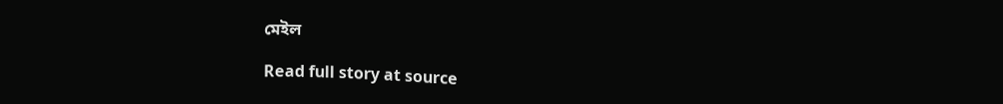মেইল

Read full story at source